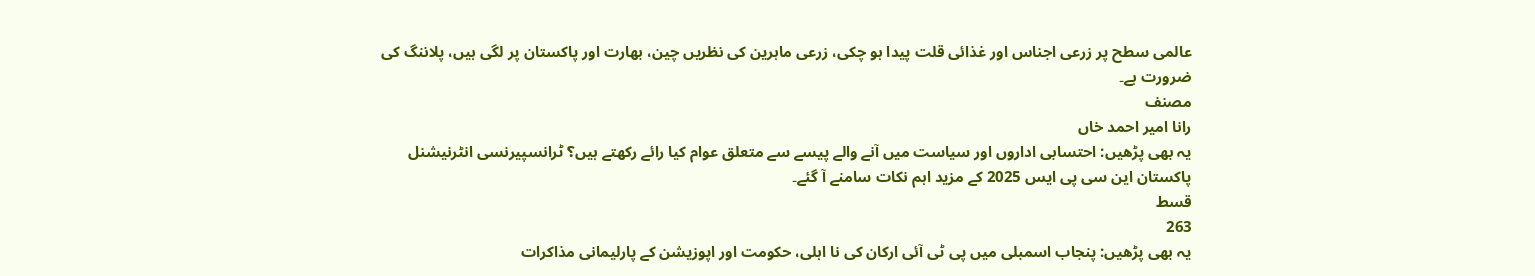عالمی سطح پر زرعی اجناس اور غذائی قلت پیدا ہو چکی، زرعی ماہرین کی نظریں چین، بھارت اور پاکستان پر لگی ہیں، پلاننگ کی ضرورت ہے۔
مصنف
رانا امیر احمد خاں
یہ بھی پڑھیں: احتسابی اداروں اور سیاست میں آنے والے پیسے سے متعلق عوام کیا رائے رکھتے ہیں؟ ٹرانسپیرنسی انٹرنیشنل پاکستان این سی پی ایس 2025 کے مزید اہم نکات سامنے آ گئے۔
قسط
263
یہ بھی پڑھیں: پنجاب اسمبلی میں پی ٹی آئی ارکان کی نا اہلی، حکومت اور اپوزیشن کے پارلیمانی مذاکرات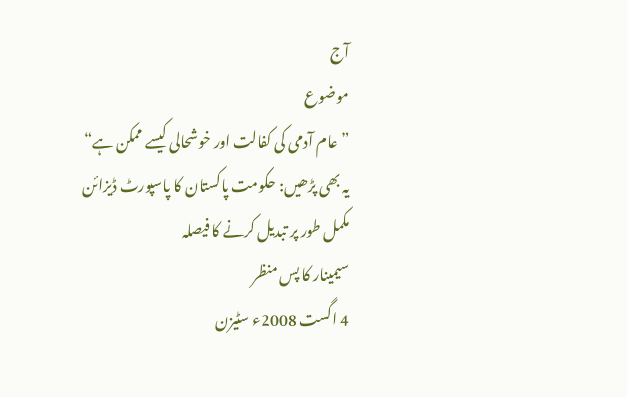آج
موضوع
”عام آدمی کی کفالت اور خوشحالی کیسے ممکن ہے“
یہ بھی پڑھیں: حکومت پاکستان کا پاسپورٹ ڈیزائن مکمل طور پر تبدیل کرنے کا فیصلہ
سیمینار کا پس منظر
4 اگست 2008ء سٹیزن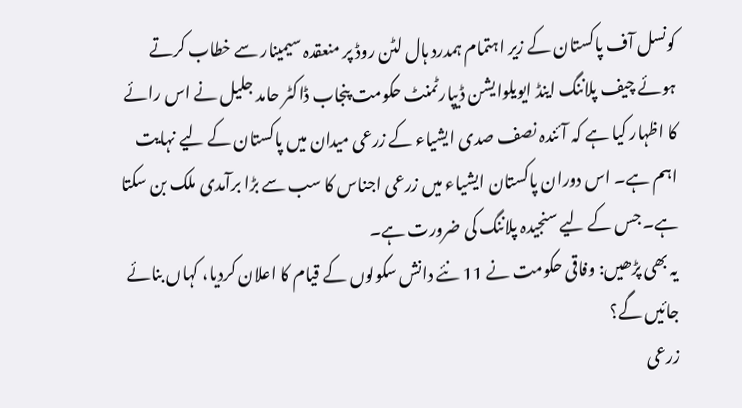کونسل آف پاکستان کے زیر اہتمام ہمدرد ہال لٹن روڈ پر منعقدہ سیمینار سے خطاب کرتے ہوئے چیف پلاننگ اینڈ ایویلوایشن ڈیپارٹمنٹ حکومت پنجاب ڈاکٹر حامد جلیل نے اس رائے کا اظہار کیا ہے کہ آئندہ نصف صدی ایشیاء کے زرعی میدان میں پاکستان کے لیے نہایت اہم ہے۔ اس دوران پاکستان ایشیاء میں زرعی اجناس کا سب سے بڑا برآمدی ملک بن سکتا ہے۔ جس کے لیے سنجیدہ پلاننگ کی ضرورت ہے۔
یہ بھی پڑھیں: وفاقی حکومت نے 11 نئے دانش سکولوں کے قیام کا اعلان کردیا، کہاں بنائے جائیں گے؟
زرعی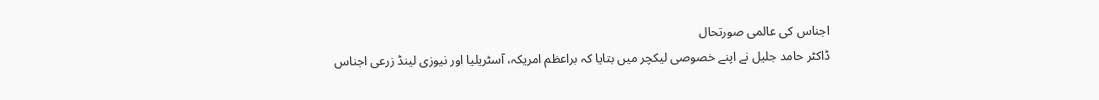اجناس کی عالمی صورتحال
ڈاکٹر حامد جلیل نے اپنے خصوصی لیکچر میں بتایا کہ براعظم امریکہ، آسٹریلیا اور نیوزی لینڈ زرعی اجناس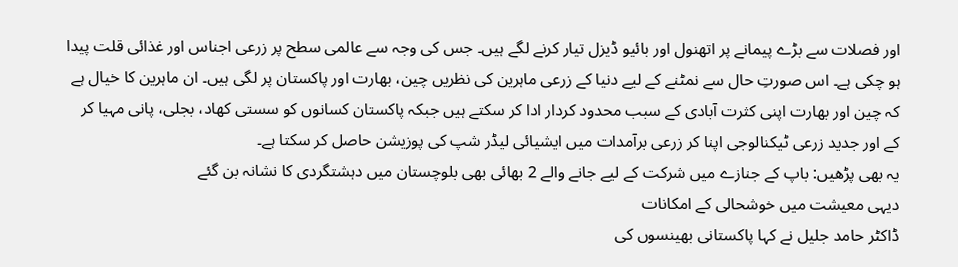اور فصلات سے بڑے پیمانے پر اتھنول اور بائیو ڈیزل تیار کرنے لگے ہیں۔ جس کی وجہ سے عالمی سطح پر زرعی اجناس اور غذائی قلت پیدا ہو چکی ہے۔ اس صورتِ حال سے نمٹنے کے لیے دنیا کے زرعی ماہرین کی نظریں چین، بھارت اور پاکستان پر لگی ہیں۔ ان ماہرین کا خیال ہے کہ چین اور بھارت اپنی کثرت آبادی کے سبب محدود کردار ادا کر سکتے ہیں جبکہ پاکستان کسانوں کو سستی کھاد، بجلی، پانی مہیا کر کے اور جدید زرعی ٹیکنالوجی اپنا کر زرعی برآمدات میں ایشیائی لیڈر شپ کی پوزیشن حاصل کر سکتا ہے۔
یہ بھی پڑھیں: باپ کے جنازے میں شرکت کے لیے جانے والے 2 بھائی بھی بلوچستان میں دہشتگردی کا نشانہ بن گئے
دیہی معیشت میں خوشحالی کے امکانات
ڈاکٹر حامد جلیل نے کہا پاکستانی بھینسوں کی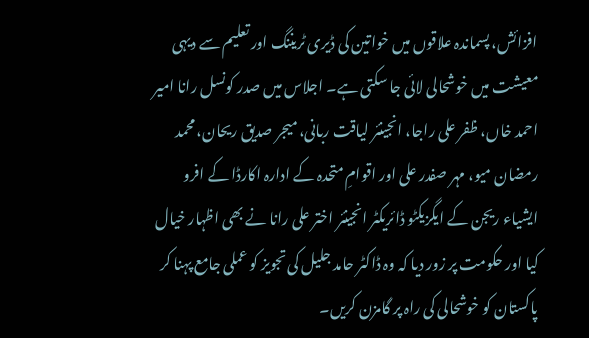افزائش، پسماندہ علاقوں میں خواتین کی ڈیری ٹریننگ اور تعلیم سے دیہی معیشت میں خوشحالی لائی جا سکتی ہے۔ اجلاس میں صدر کونسل رانا امیر احمد خاں، ظفر علی راجا، انجینئر لیاقت ربانی، میجر صدیق ریحان، محمد رمضان میو، مہر صفدر علی اور اقوامِ متحدہ کے ادارہ اکارڈا کے افرو ایشیاء ریجن کے ایگزیکٹو ڈائریکٹر انجینئر اختر علی رانا نے بھی اظہار خیال کیا اور حکومت پر زور دیا کہ وہ ڈاکٹر حامد جلیل کی تجویز کو عملی جامع پہنا کر پاکستان کو خوشحالی کی راہ پر گامزن کریں۔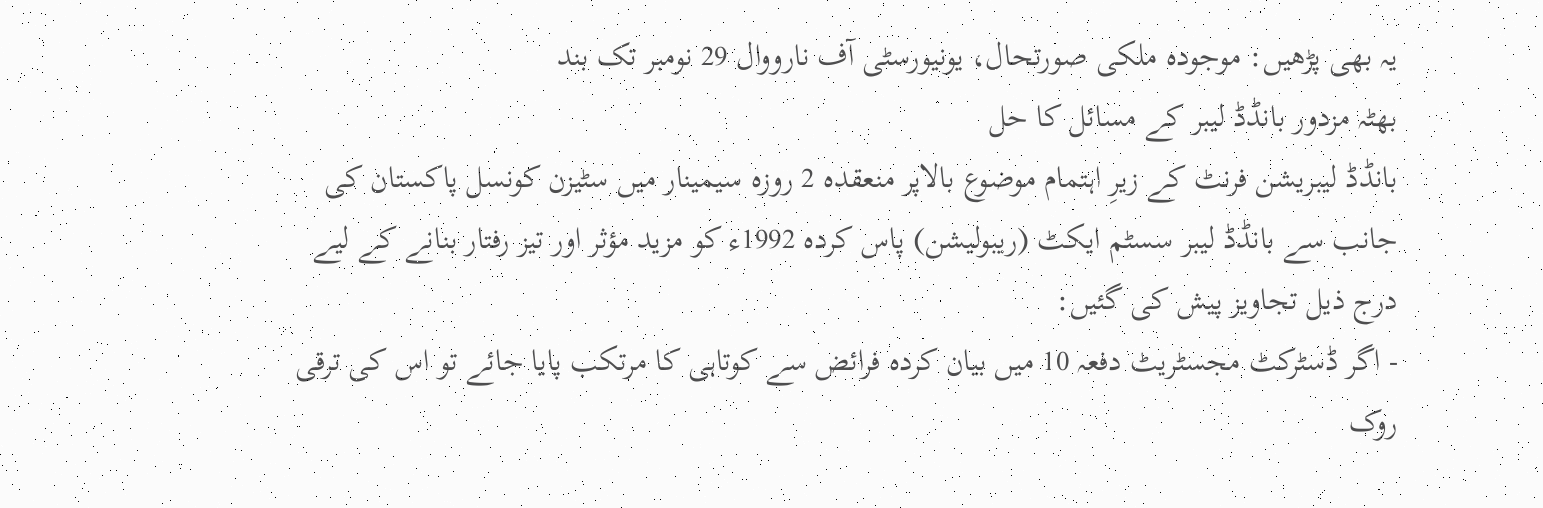یہ بھی پڑھیں: موجودہ ملکی صورتحال، یونیورسٹی آف نارووال 29 نومبر تک بند
بھٹہ مزدور بانڈڈ لیبر کے مسائل کا حل
بانڈڈ لیبریشن فرنٹ کے زیرِ اہتمام موضوع بالاپر منعقدہ 2 روزہ سیمینار میں سٹیزن کونسل پاکستان کی جانب سے بانڈڈ لیبر سسٹم ایکٹ (ریبولیشن) پاس کردہ 1992ء کو مزید مؤثر اور تیز رفتار بنانے کے لیے درج ذیل تجاویز پیش کی گئیں:
- اگر ڈسٹرکٹ مجسٹریٹ دفعہ 10 میں بیان کردہ فرائض سے کوتاہی کا مرتکب پایا جائے تو اس کی ترقی روک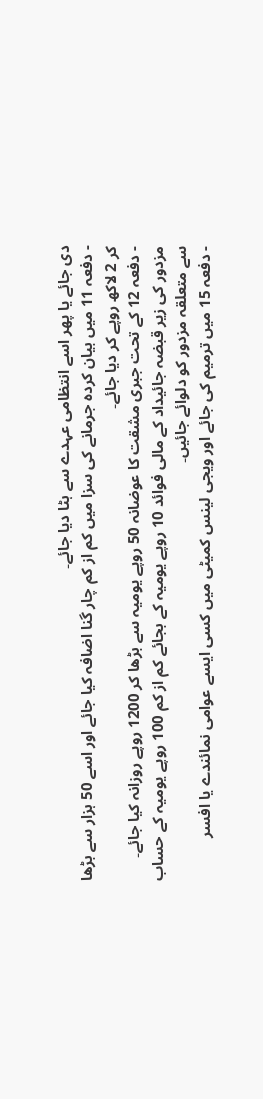دی جائے یا پھر اسے انتظامی عہدے سے ہٹا دیا جائے۔
- دفعہ 11 میں بیان کردہ جرمانے کی سزا میں کم از کم چار گنا اضافہ کیا جائے اور اسے 50 ہزار سے بڑھا کر 2 لاکھ روپے کر دیا جائے۔
- دفعہ 12 کے تحت جبری مشقت کا عوضانہ 50 روپے یومیہ سے بڑھا کر 1200 روپے روزانہ کیا جائے۔ مزدور کی زیر قبضہ جائیداد کے مالی فوائد 10 روپے یومیہ کے بجائے کم از کم 100 روپے یومیہ کے حساب سے متعلقہ مزدور کو دلوائے جائیں۔
- دفعہ 15 میں ترمیم کی جائے اور ویجی لینس کمیٹی میں کسی ایسے عوامی نمائندے یا افسر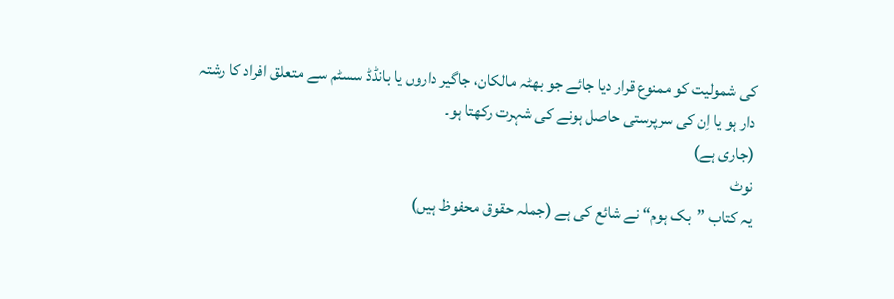کی شمولیت کو ممنوع قرار دیا جائے جو بھٹہ مالکان، جاگیر داروں یا بانڈڈ سسٹم سے متعلق افراد کا رشتہ دار ہو یا اِن کی سرپرستی حاصل ہونے کی شہرت رکھتا ہو۔
(جاری ہے)
نوٹ
یہ کتاب ”بک ہوم“ نے شائع کی ہے (جملہ حقوق محفوظ ہیں)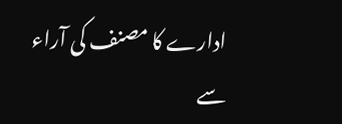ادارے کا مصنف کی آراء سے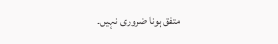متفق ہونا ضروری نہیں۔